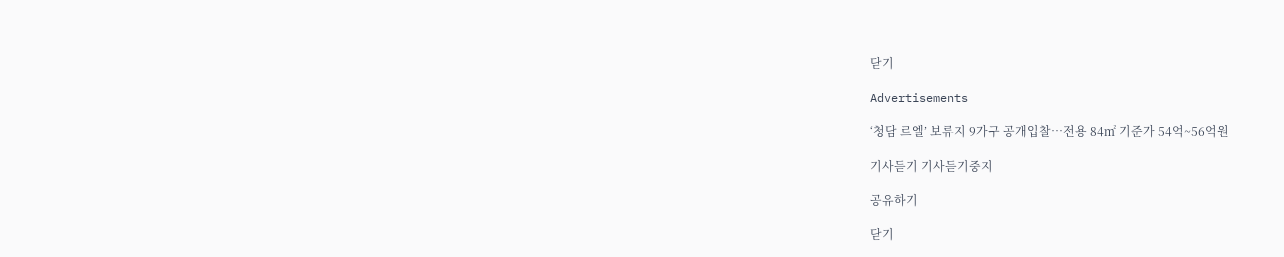닫기

Advertisements

‘청담 르엘’ 보류지 9가구 공개입찰…전용 84㎡ 기준가 54억~56억원

기사듣기 기사듣기중지

공유하기

닫기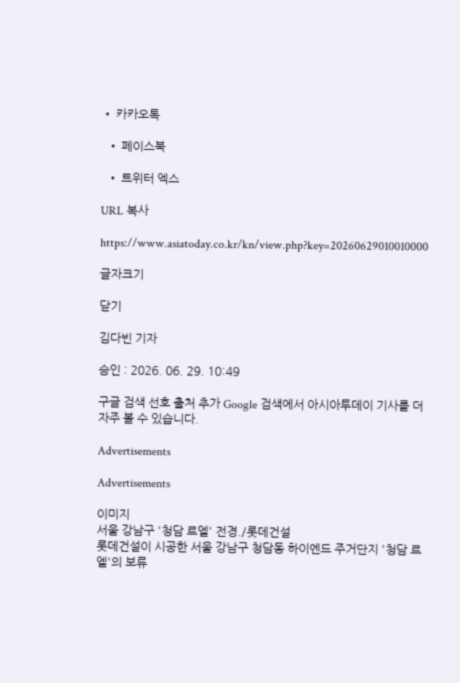• 카카오톡

  • 페이스북

  • 트위터 엑스

URL 복사

https://www.asiatoday.co.kr/kn/view.php?key=20260629010010000

글자크기

닫기

김다빈 기자

승인 : 2026. 06. 29. 10:49

구글 검색 선호 출처 추가 Google 검색에서 아시아투데이 기사를 더 자주 볼 수 있습니다.

Advertisements

Advertisements

이미지
서울 강남구 '청담 르엘' 전경./롯데건설
롯데건설이 시공한 서울 강남구 청담동 하이엔드 주거단지 '청담 르엘'의 보류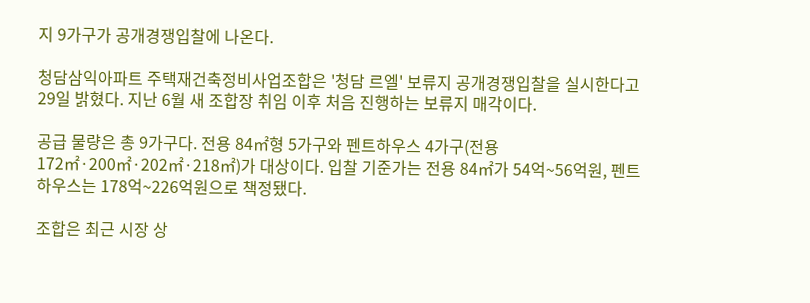지 9가구가 공개경쟁입찰에 나온다.

청담삼익아파트 주택재건축정비사업조합은 '청담 르엘' 보류지 공개경쟁입찰을 실시한다고 29일 밝혔다. 지난 6월 새 조합장 취임 이후 처음 진행하는 보류지 매각이다.

공급 물량은 총 9가구다. 전용 84㎡형 5가구와 펜트하우스 4가구(전용 172㎡·200㎡·202㎡·218㎡)가 대상이다. 입찰 기준가는 전용 84㎡가 54억~56억원, 펜트하우스는 178억~226억원으로 책정됐다.

조합은 최근 시장 상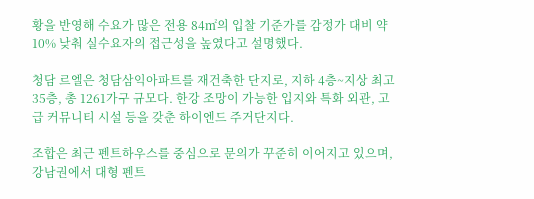황을 반영해 수요가 많은 전용 84㎡의 입찰 기준가를 감정가 대비 약 10% 낮춰 실수요자의 접근성을 높였다고 설명했다.

청담 르엘은 청담삼익아파트를 재건축한 단지로, 지하 4층~지상 최고 35층, 총 1261가구 규모다. 한강 조망이 가능한 입지와 특화 외관, 고급 커뮤니티 시설 등을 갖춘 하이엔드 주거단지다.

조합은 최근 펜트하우스를 중심으로 문의가 꾸준히 이어지고 있으며, 강남권에서 대형 펜트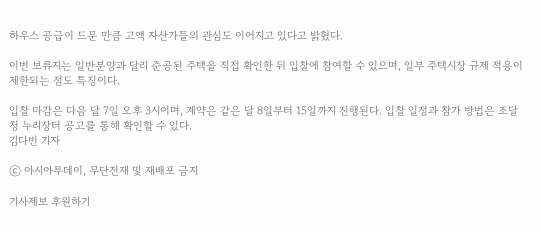하우스 공급이 드문 만큼 고액 자산가들의 관심도 이어지고 있다고 밝혔다.

이번 보류지는 일반분양과 달리 준공된 주택을 직접 확인한 뒤 입찰에 참여할 수 있으며, 일부 주택시장 규제 적용이 제한되는 점도 특징이다.

입찰 마감은 다음 달 7일 오후 3시이며, 계약은 같은 달 8일부터 15일까지 진행된다. 입찰 일정과 참가 방법은 조달청 누리장터 공고를 통해 확인할 수 있다.
김다빈 기자

ⓒ 아시아투데이, 무단전재 및 재배포 금지

기사제보 후원하기